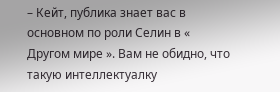– Кейт, публика знает вас в основном по роли Селин в « Другом мире ». Вам не обидно, что такую интеллектуалку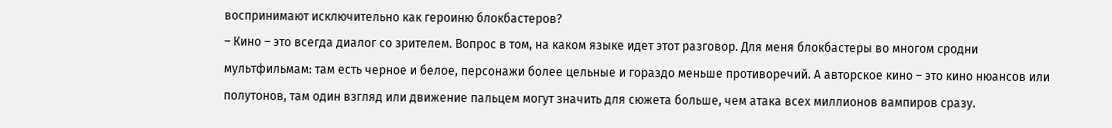воспринимают исключительно как героиню блокбастеров?
– Кино – это всегда диалог со зрителем. Вопрос в том, на каком языке идет этот разговор. Для меня блокбастеры во многом сродни мультфильмам: там есть черное и белое, персонажи более цельные и гораздо меньше противоречий. А авторское кино – это кино нюансов или полутонов, там один взгляд или движение пальцем могут значить для сюжета больше, чем атака всех миллионов вампиров сразу.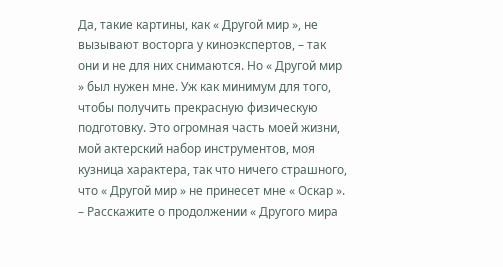Да, такие картины, как « Другой мир », не вызывают восторга у киноэкспертов, – так они и не для них снимаются. Но « Другой мир » был нужен мне. Уж как минимум для того, чтобы получить прекрасную физическую подготовку. Это огромная часть моей жизни, мой актерский набор инструментов, моя кузница характера, так что ничего страшного, что « Другой мир » не принесет мне « Оскар ».
– Расскажите о продолжении « Другого мира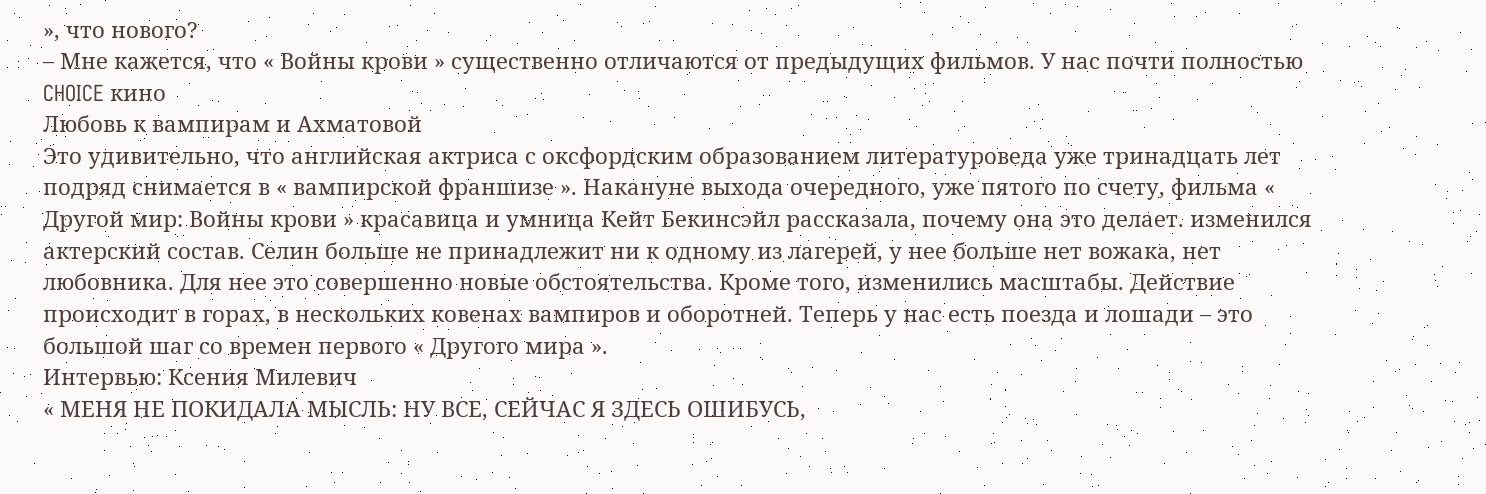», что нового?
– Мне кажется, что « Войны крови » существенно отличаются от предыдущих фильмов. У нас почти полностью
CHOICE кино
Любовь к вампирам и Ахматовой
Это удивительно, что английская актриса с оксфордским образованием литературоведа уже тринадцать лет подряд снимается в « вампирской франшизе ». Накануне выхода очередного, уже пятого по счету, фильма « Другой мир: Войны крови » красавица и умница Кейт Бекинсэйл рассказала, почему она это делает. изменился актерский состав. Селин больше не принадлежит ни к одному из лагерей, у нее больше нет вожака, нет любовника. Для нее это совершенно новые обстоятельства. Кроме того, изменились масштабы. Действие происходит в горах, в нескольких ковенах вампиров и оборотней. Теперь у нас есть поезда и лошади – это большой шаг со времен первого « Другого мира ».
Интервью: Ксения Милевич
« МЕНЯ НЕ ПОКИДАЛА МЫСЛЬ: НУ ВСЕ, СЕЙЧАС Я ЗДЕСЬ ОШИБУСЬ,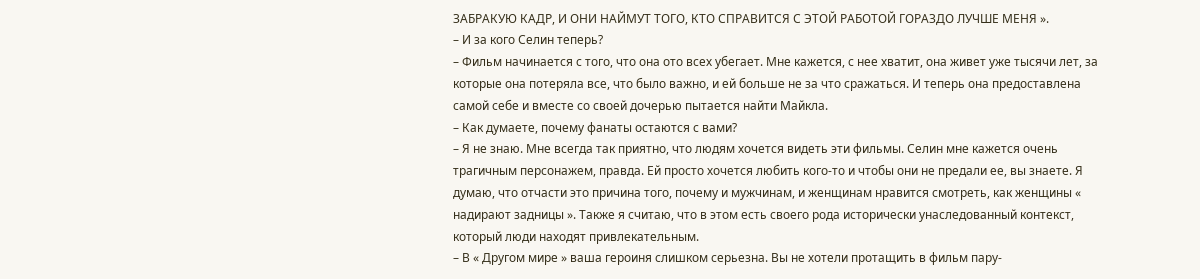ЗАБРАКУЮ КАДР, И ОНИ НАЙМУТ ТОГО, КТО СПРАВИТСЯ С ЭТОЙ РАБОТОЙ ГОРАЗДО ЛУЧШЕ МЕНЯ ».
– И за кого Селин теперь?
– Фильм начинается с того, что она ото всех убегает. Мне кажется, с нее хватит, она живет уже тысячи лет, за которые она потеряла все, что было важно, и ей больше не за что сражаться. И теперь она предоставлена самой себе и вместе со своей дочерью пытается найти Майкла.
– Как думаете, почему фанаты остаются с вами?
– Я не знаю. Мне всегда так приятно, что людям хочется видеть эти фильмы. Селин мне кажется очень трагичным персонажем, правда. Ей просто хочется любить кого-то и чтобы они не предали ее, вы знаете. Я думаю, что отчасти это причина того, почему и мужчинам, и женщинам нравится смотреть, как женщины « надирают задницы ». Также я считаю, что в этом есть своего рода исторически унаследованный контекст, который люди находят привлекательным.
– В « Другом мире » ваша героиня слишком серьезна. Вы не хотели протащить в фильм пару-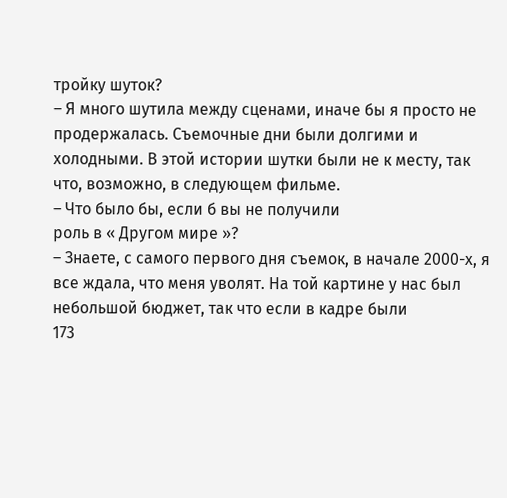тройку шуток?
– Я много шутила между сценами, иначе бы я просто не продержалась. Съемочные дни были долгими и холодными. В этой истории шутки были не к месту, так что, возможно, в следующем фильме.
– Что было бы, если б вы не получили
роль в « Другом мире »?
– Знаете, с самого первого дня съемок, в начале 2000-х, я все ждала, что меня уволят. На той картине у нас был небольшой бюджет, так что если в кадре были
173